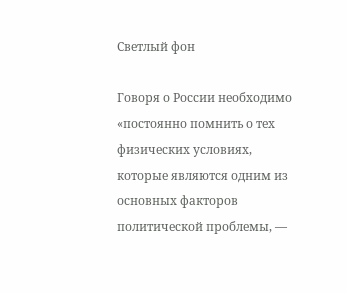Светлый фон

Говоря о России необходимо «постоянно помнить о тех физических условиях, которые являются одним из основных факторов политической проблемы, —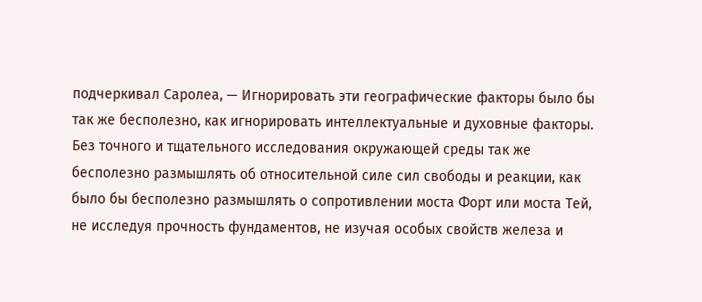подчеркивал Саролеа, — Игнорировать эти географические факторы было бы так же бесполезно, как игнорировать интеллектуальные и духовные факторы. Без точного и тщательного исследования окружающей среды так же бесполезно размышлять об относительной силе сил свободы и реакции, как было бы бесполезно размышлять о сопротивлении моста Форт или моста Тей, не исследуя прочность фундаментов, не изучая особых свойств железа и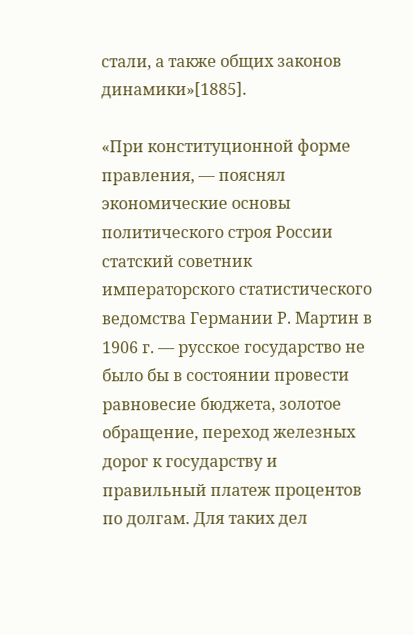стали, а также общих законов динамики»[1885].

«При конституционной форме правления, — пояснял экономические основы политического строя России статский советник императорского статистического ведомства Германии Р. Мартин в 1906 г. — русское государство не было бы в состоянии провести равновесие бюджета, золотое обращение, переход железных дорог к государству и правильный платеж процентов по долгам. Для таких дел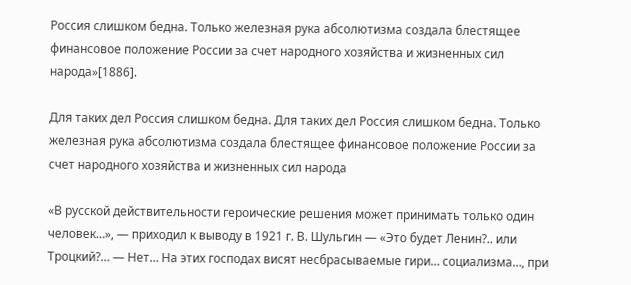Россия слишком бедна. Только железная рука абсолютизма создала блестящее финансовое положение России за счет народного хозяйства и жизненных сил народа»[1886].

Для таких дел Россия слишком бедна. Для таких дел Россия слишком бедна. Только железная рука абсолютизма создала блестящее финансовое положение России за счет народного хозяйства и жизненных сил народа

«В русской действительности героические решения может принимать только один человек…», — приходил к выводу в 1921 г. В. Шульгин — «Это будет Ленин?.. или Троцкий?… — Нет… На этих господах висят несбрасываемые гири… социализма…, при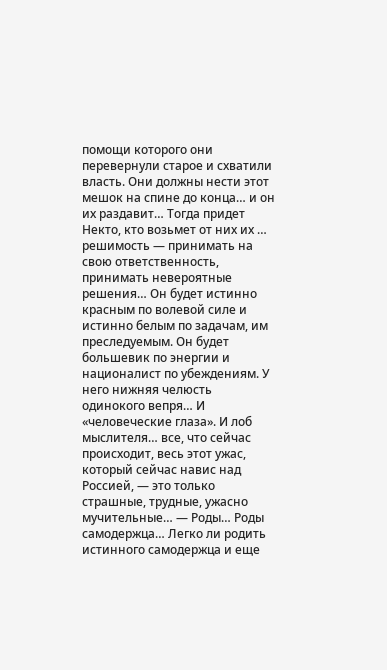помощи которого они перевернули старое и схватили власть. Они должны нести этот мешок на спине до конца… и он их раздавит… Тогда придет Некто, кто возьмет от них их … решимость — принимать на свою ответственность, принимать невероятные решения… Он будет истинно красным по волевой силе и истинно белым по задачам, им преследуемым. Он будет большевик по энергии и националист по убеждениям. У него нижняя челюсть одинокого вепря… И «человеческие глаза». И лоб мыслителя… все, что сейчас происходит, весь этот ужас, который сейчас навис над Россией, — это только страшные, трудные, ужасно мучительные… — Роды… Роды самодержца… Легко ли родить истинного самодержца и еще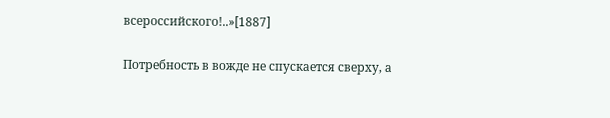всероссийского!..»[1887]

Потребность в вожде не спускается сверху, а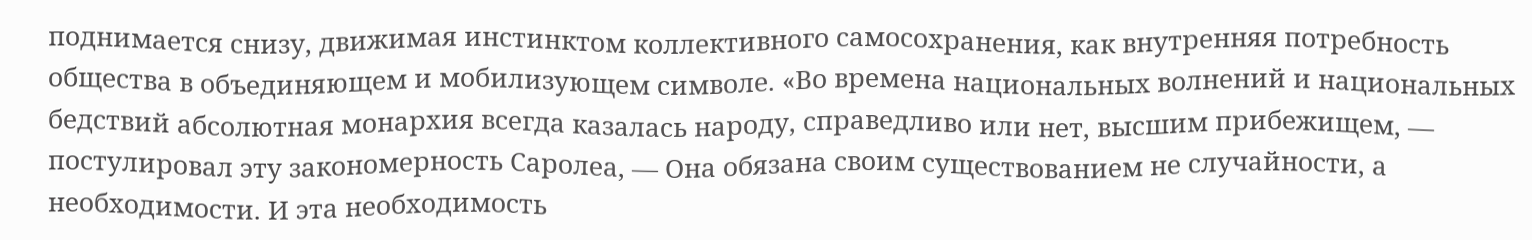поднимается снизу, движимая инстинктом коллективного самосохранения, как внутренняя потребность общества в объединяющем и мобилизующем символе. «Во времена национальных волнений и национальных бедствий абсолютная монархия всегда казалась народу, справедливо или нет, высшим прибежищем, — постулировал эту закономерность Саролеа, — Она обязана своим существованием не случайности, а необходимости. И эта необходимость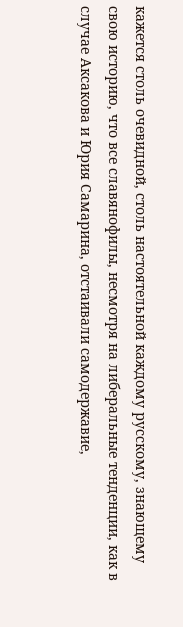кажется столь очевидной, столь настоятельной каждому русскому, знающему свою историю, что все славянофилы, несмотря на либеральные тенденции, как в случае Аксакова и Юрия Самарина, отстаивали самодержавие,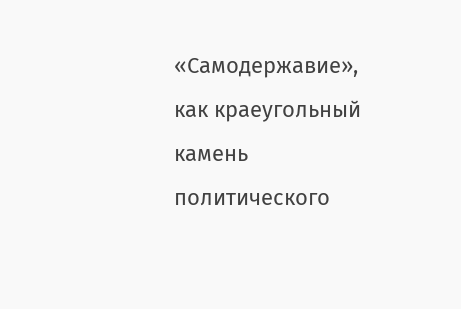«Самодержавие», как краеугольный камень политического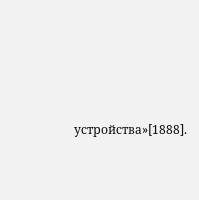устройства»[1888].